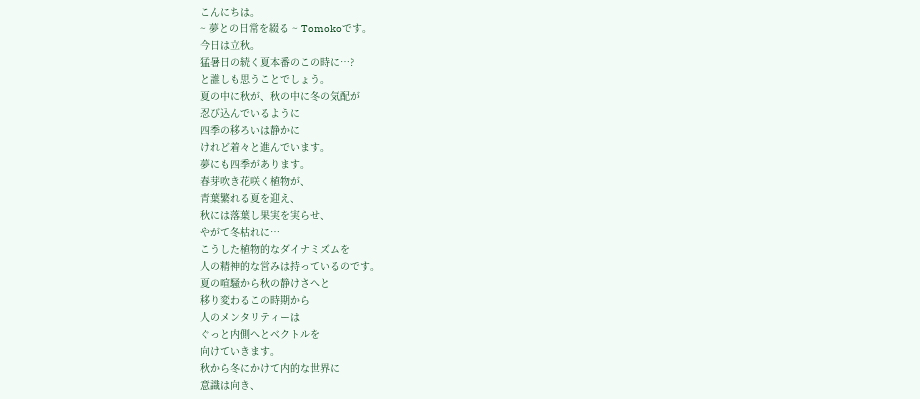こんにちは。
~ 夢との日常を綴る ~ Tomokoです。
今日は立秋。
猛暑日の続く夏本番のこの時に…?
と誰しも思うことでしょう。
夏の中に秋が、秋の中に冬の気配が
忍び込んでいるように
四季の移ろいは静かに
けれど着々と進んでいます。
夢にも四季があります。
春芽吹き花咲く植物が、
青葉繁れる夏を迎え、
秋には落葉し果実を実らせ、
やがて冬枯れに…
こうした植物的なダイナミズムを
人の精神的な営みは持っているのです。
夏の喧騒から秋の静けさへと
移り変わるこの時期から
人のメンタリティーは
ぐっと内側へとベクトルを
向けていきます。
秋から冬にかけて内的な世界に
意識は向き、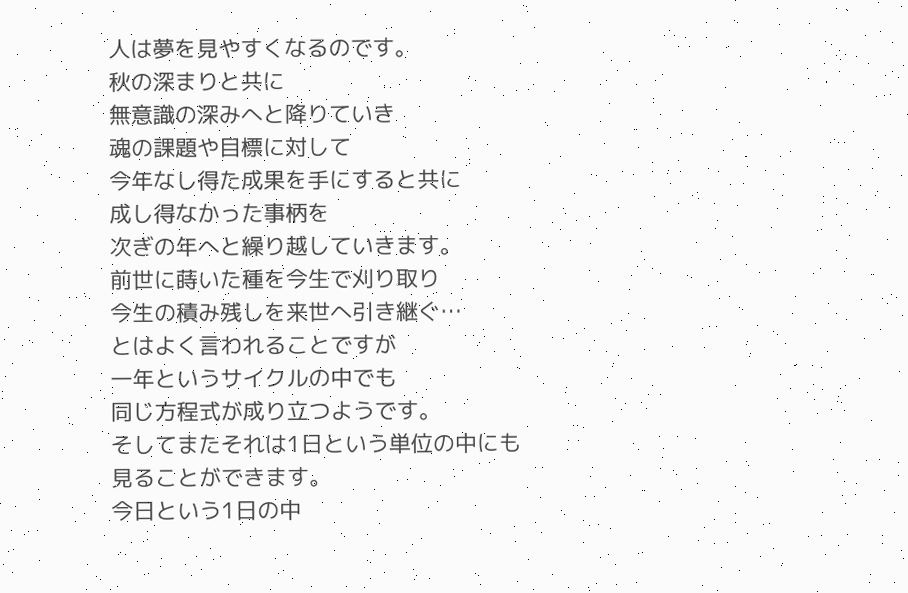人は夢を見やすくなるのです。
秋の深まりと共に
無意識の深みへと降りていき
魂の課題や目標に対して
今年なし得た成果を手にすると共に
成し得なかった事柄を
次ぎの年へと繰り越していきます。
前世に蒔いた種を今生で刈り取り
今生の積み残しを来世へ引き継ぐ…
とはよく言われることですが
一年というサイクルの中でも
同じ方程式が成り立つようです。
そしてまたそれは1日という単位の中にも
見ることができます。
今日という1日の中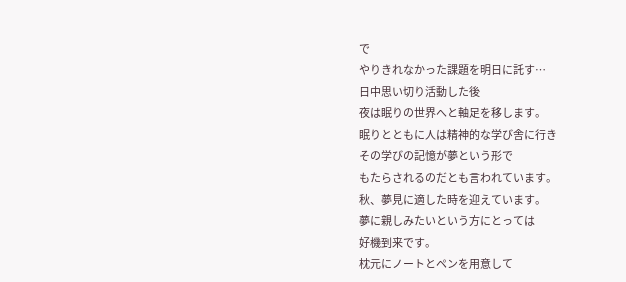で
やりきれなかった課題を明日に託す…
日中思い切り活動した後
夜は眠りの世界へと軸足を移します。
眠りとともに人は精神的な学び舎に行き
その学びの記憶が夢という形で
もたらされるのだとも言われています。
秋、夢見に適した時を迎えています。
夢に親しみたいという方にとっては
好機到来です。
枕元にノートとペンを用意して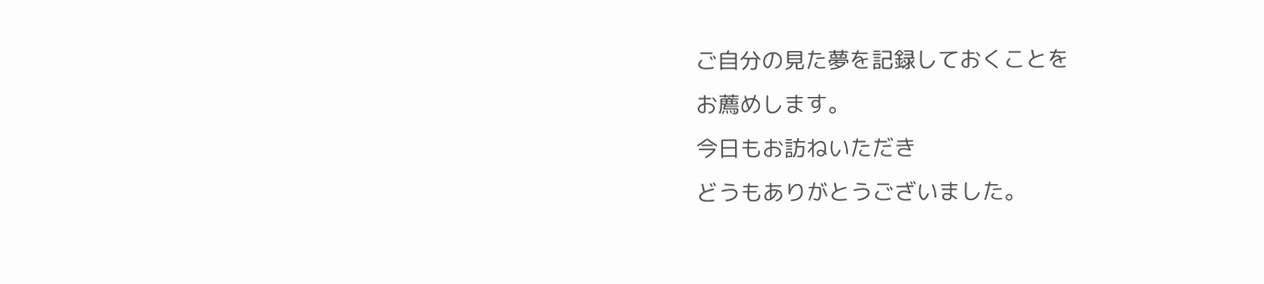ご自分の見た夢を記録しておくことを
お薦めします。
今日もお訪ねいただき
どうもありがとうございました。